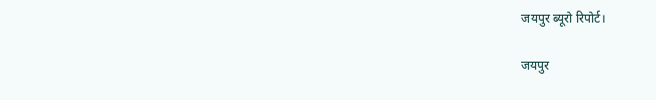जयपुर ब्यूरो रिपोर्ट।

जयपुर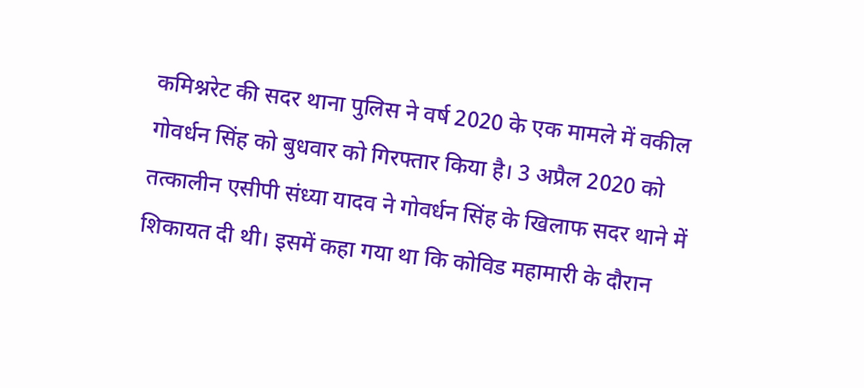कमिश्नरेट की सदर थाना पुलिस ने वर्ष 2020 के एक मामले में वकील गोवर्धन सिंह को बुधवार को गिरफ्तार किया है। 3 अप्रैल 2020 को तत्कालीन एसीपी संध्या यादव ने गोवर्धन सिंह के खिलाफ सदर थाने में शिकायत दी थी। इसमें कहा गया था कि कोविड महामारी के दौरान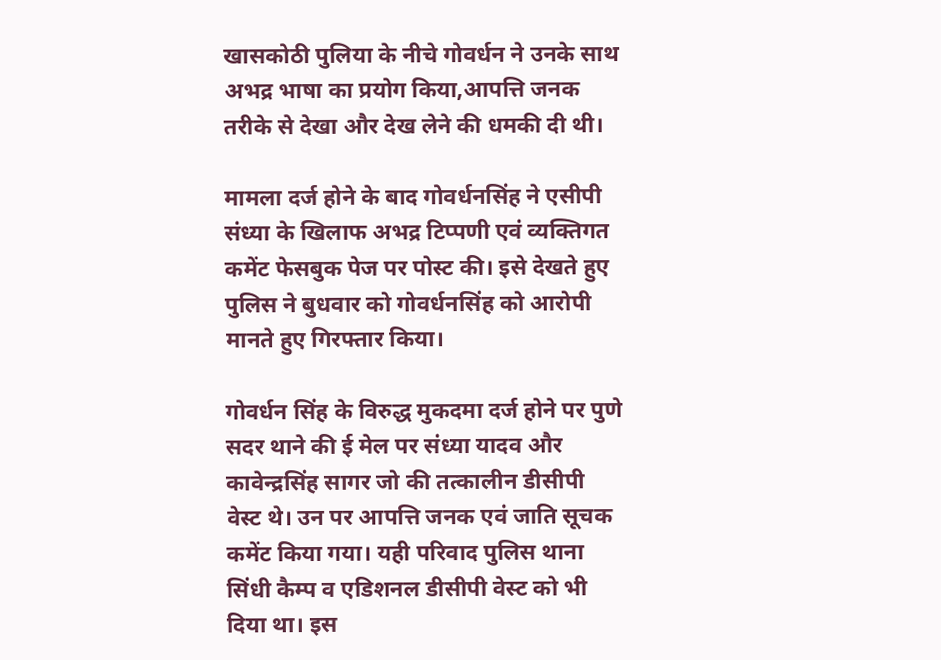खासकोठी पुलिया के नीचे गोवर्धन ने उनके साथ अभद्र भाषा का प्रयोग किया,आपत्ति जनक तरीके से देखा और देख लेने की धमकी दी थी।

मामला दर्ज होने के बाद गोवर्धनसिंह ने एसीपी संध्या के खिलाफ अभद्र टिप्पणी एवं व्यक्तिगत कमेंट फेसबुक पेज पर पोस्ट की। इसे देखते हुए पुलिस ने बुधवार को गोवर्धनसिंह को आरोपी मानते हुए गिरफ्तार किया।

गोवर्धन सिंह के विरुद्ध मुकदमा दर्ज होने पर पुणे सदर थाने की ई मेल पर संध्या यादव और कावेन्द्रसिंह सागर जो की तत्कालीन डीसीपी वेस्ट थे। उन पर आपत्ति जनक एवं जाति सूचक कमेंट किया गया। यही परिवाद पुलिस थाना सिंधी कैम्प व एडिशनल डीसीपी वेस्ट को भी दिया था। इस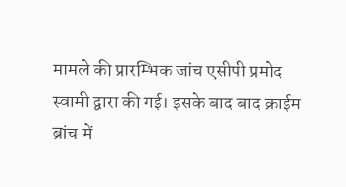मामले की प्रारम्भिक जांच एसीपी प्रमोद स्वामी द्वारा की गई। इसके बाद बाद क्राईम ब्रांच में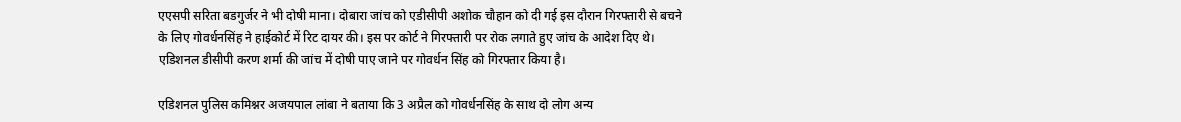एएसपी सरिता बडगुर्जर ने भी दोषी माना। दोबारा जांच को एडीसीपी अशोक चौहान को दी गई इस दौरान गिरफ्तारी से बचने के लिए गोवर्धनसिंह ने हाईकोर्ट में रिट दायर की। इस पर कोर्ट ने गिरफ्तारी पर रोक लगाते हुए जांच के आदेश दिए थे। एडिशनल डीसीपी करण शर्मा की जांच में दोषी पाए जाने पर गोवर्धन सिंह को गिरफ्तार किया है।

एडिशनल पुलिस कमिश्नर अजयपाल लांबा ने बताया कि 3 अप्रैल को गोवर्धनसिंह के साथ दो लोग अन्य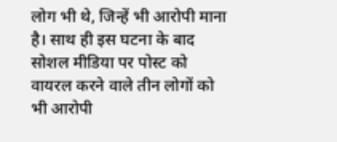लोग भी थे, जिन्हें भी आरोपी माना है। साथ ही इस घटना के बाद सोशल मीडिया पर पोस्ट को वायरल करने वाले तीन लोगों को भी आरोपी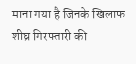माना गया है जिनके खिलाफ शीघ्र गिरफ्तारी की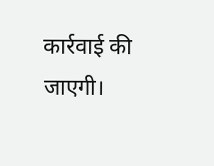कार्रवाई की जाएगी।